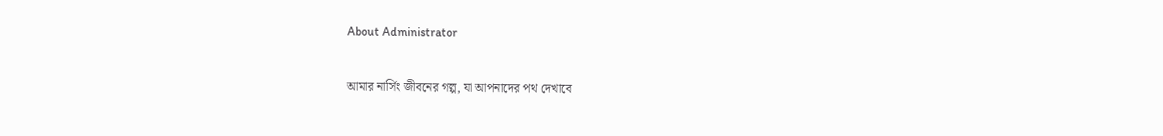About Administrator

আমার নার্সিং জীবনের গল্প, যা আপনাদের পথ দেখাবে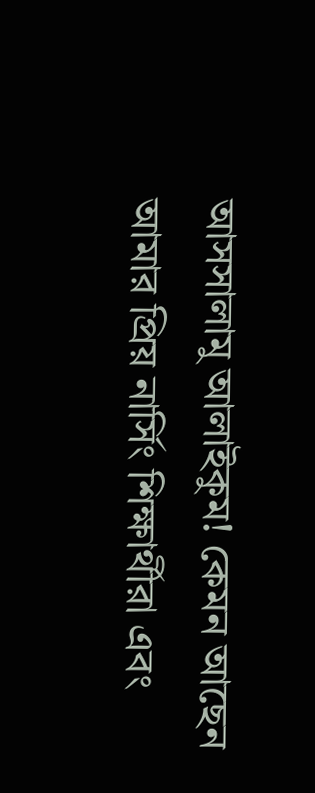আসসালামু আলাইকুম! কেমন আছেন আমার প্রিয় নার্সিং শিক্ষার্থীরা এবং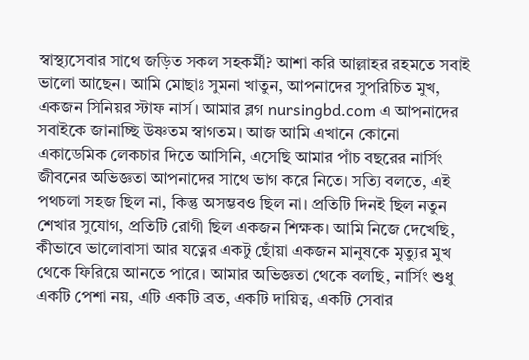স্বাস্থ্যসেবার সাথে জড়িত সকল সহকর্মী? আশা করি আল্লাহর রহমতে সবাই ভালো আছেন। আমি মোছাঃ সুমনা খাতুন, আপনাদের সুপরিচিত মুখ, একজন সিনিয়র স্টাফ নার্স। আমার ব্লগ nursingbd.com এ আপনাদের সবাইকে জানাচ্ছি উষ্ণতম স্বাগতম। আজ আমি এখানে কোনো একাডেমিক লেকচার দিতে আসিনি, এসেছি আমার পাঁচ বছরের নার্সিং জীবনের অভিজ্ঞতা আপনাদের সাথে ভাগ করে নিতে। সত্যি বলতে, এই পথচলা সহজ ছিল না, কিন্তু অসম্ভবও ছিল না। প্রতিটি দিনই ছিল নতুন শেখার সুযোগ, প্রতিটি রোগী ছিল একজন শিক্ষক। আমি নিজে দেখেছি, কীভাবে ভালোবাসা আর যত্নের একটু ছোঁয়া একজন মানুষকে মৃত্যুর মুখ থেকে ফিরিয়ে আনতে পারে। আমার অভিজ্ঞতা থেকে বলছি, নার্সিং শুধু একটি পেশা নয়, এটি একটি ব্রত, একটি দায়িত্ব, একটি সেবার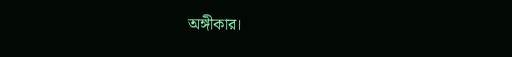অঙ্গীকার।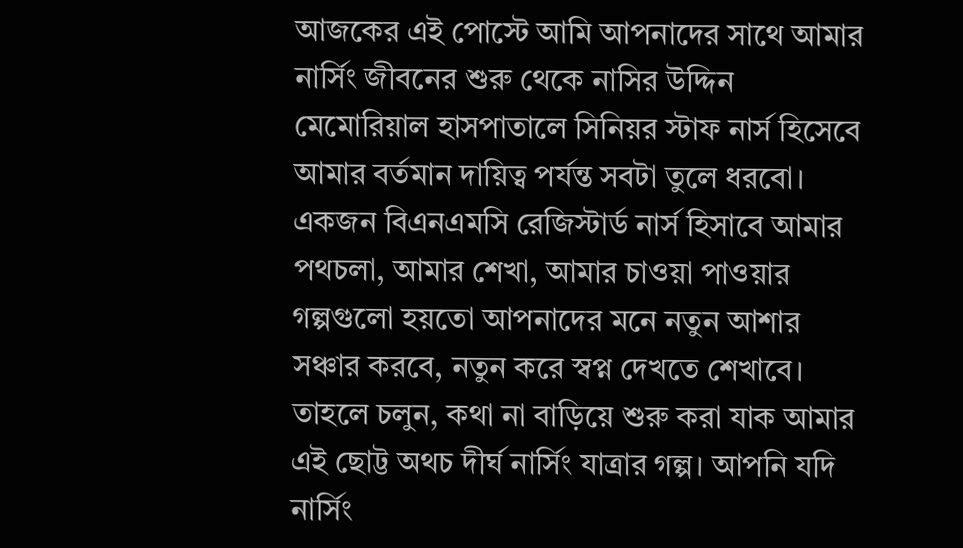আজকের এই পোস্টে আমি আপনাদের সাথে আমার নার্সিং জীবনের শুরু থেকে নাসির উদ্দিন মেমোরিয়াল হাসপাতালে সিনিয়র স্টাফ নার্স হিসেবে আমার বর্তমান দায়িত্ব পর্যন্ত সবটা তুলে ধরবো। একজন বিএনএমসি রেজিস্টার্ড নার্স হিসাবে আমার পথচলা, আমার শেখা, আমার চাওয়া পাওয়ার গল্পগুলো হয়তো আপনাদের মনে নতুন আশার সঞ্চার করবে, নতুন করে স্বপ্ন দেখতে শেখাবে। তাহলে চলুন, কথা না বাড়িয়ে শুরু করা যাক আমার এই ছোট্ট অথচ দীর্ঘ নার্সিং যাত্রার গল্প। আপনি যদি নার্সিং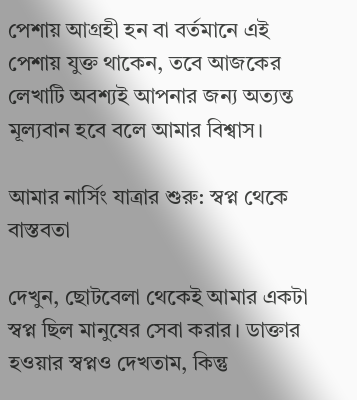পেশায় আগ্রহী হন বা বর্তমানে এই পেশায় যুক্ত থাকেন, তবে আজকের লেখাটি অবশ্যই আপনার জন্য অত্যন্ত মূল্যবান হবে বলে আমার বিশ্বাস।

আমার নার্সিং যাত্রার শুরু: স্বপ্ন থেকে বাস্তবতা

দেখুন, ছোটবেলা থেকেই আমার একটা স্বপ্ন ছিল মানুষের সেবা করার। ডাক্তার হওয়ার স্বপ্নও দেখতাম, কিন্তু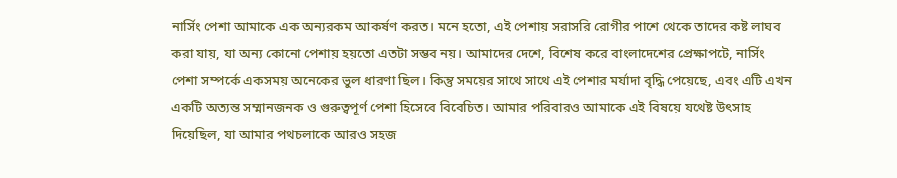নার্সিং পেশা আমাকে এক অন্যরকম আকর্ষণ করত। মনে হতো, এই পেশায় সরাসরি রোগীর পাশে থেকে তাদের কষ্ট লাঘব করা যায়, যা অন্য কোনো পেশায় হয়তো এতটা সম্ভব নয়। আমাদের দেশে, বিশেষ করে বাংলাদেশের প্রেক্ষাপটে, নার্সিং পেশা সম্পর্কে একসময় অনেকের ভুল ধারণা ছিল। কিন্তু সময়ের সাথে সাথে এই পেশার মর্যাদা বৃদ্ধি পেয়েছে, এবং এটি এখন একটি অত্যন্ত সম্মানজনক ও গুরুত্বপূর্ণ পেশা হিসেবে বিবেচিত। আমার পরিবারও আমাকে এই বিষয়ে যথেষ্ট উৎসাহ দিয়েছিল, যা আমার পথচলাকে আরও সহজ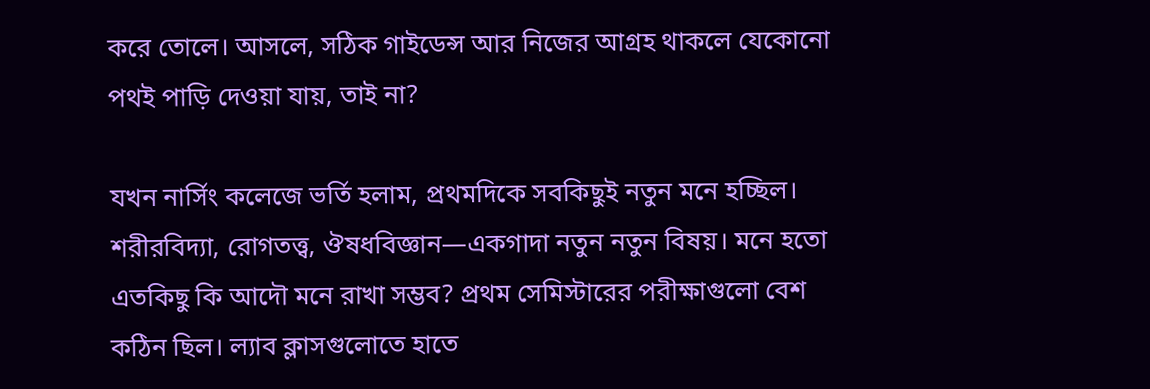করে তোলে। আসলে, সঠিক গাইডেন্স আর নিজের আগ্রহ থাকলে যেকোনো পথই পাড়ি দেওয়া যায়, তাই না?

যখন নার্সিং কলেজে ভর্তি হলাম, প্রথমদিকে সবকিছুই নতুন মনে হচ্ছিল। শরীরবিদ্যা, রোগতত্ত্ব, ঔষধবিজ্ঞান—একগাদা নতুন নতুন বিষয়। মনে হতো এতকিছু কি আদৌ মনে রাখা সম্ভব? প্রথম সেমিস্টারের পরীক্ষাগুলো বেশ কঠিন ছিল। ল্যাব ক্লাসগুলোতে হাতে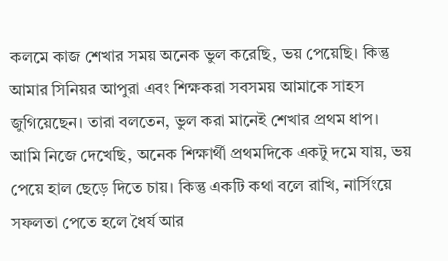কলমে কাজ শেখার সময় অনেক ভুল করেছি, ভয় পেয়েছি। কিন্তু আমার সিনিয়র আপুরা এবং শিক্ষকরা সবসময় আমাকে সাহস জুগিয়েছেন। তারা বলতেন, ভুল করা মানেই শেখার প্রথম ধাপ। আমি নিজে দেখেছি, অনেক শিক্ষার্থী প্রথমদিকে একটু দমে যায়, ভয় পেয়ে হাল ছেড়ে দিতে চায়। কিন্তু একটি কথা বলে রাখি, নার্সিংয়ে সফলতা পেতে হলে ধৈর্য আর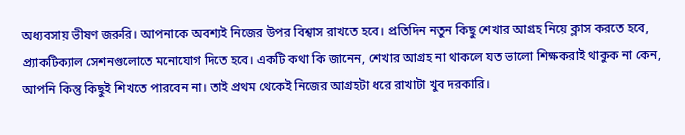অধ্যবসায় ভীষণ জরুরি। আপনাকে অবশ্যই নিজের উপর বিশ্বাস রাখতে হবে। প্রতিদিন নতুন কিছু শেখার আগ্রহ নিয়ে ক্লাস করতে হবে, প্র্যাকটিক্যাল সেশনগুলোতে মনোযোগ দিতে হবে। একটি কথা কি জানেন, শেখার আগ্রহ না থাকলে যত ভালো শিক্ষকরাই থাকুক না কেন, আপনি কিন্তু কিছুই শিখতে পারবেন না। তাই প্রথম থেকেই নিজের আগ্রহটা ধরে রাখাটা খুব দরকারি।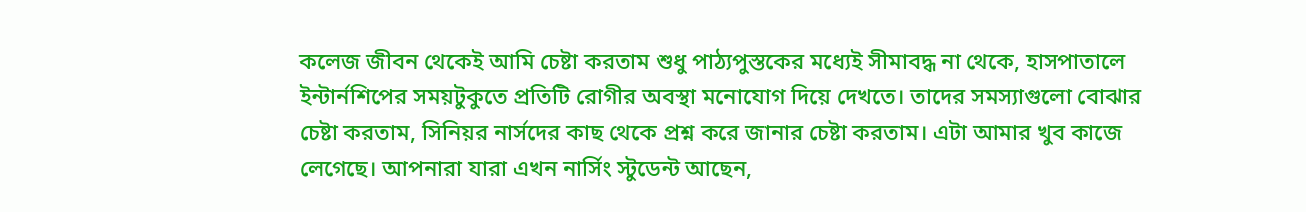কলেজ জীবন থেকেই আমি চেষ্টা করতাম শুধু পাঠ্যপুস্তকের মধ্যেই সীমাবদ্ধ না থেকে, হাসপাতালে ইন্টার্নশিপের সময়টুকুতে প্রতিটি রোগীর অবস্থা মনোযোগ দিয়ে দেখতে। তাদের সমস্যাগুলো বোঝার চেষ্টা করতাম, সিনিয়র নার্সদের কাছ থেকে প্রশ্ন করে জানার চেষ্টা করতাম। এটা আমার খুব কাজে লেগেছে। আপনারা যারা এখন নার্সিং স্টুডেন্ট আছেন,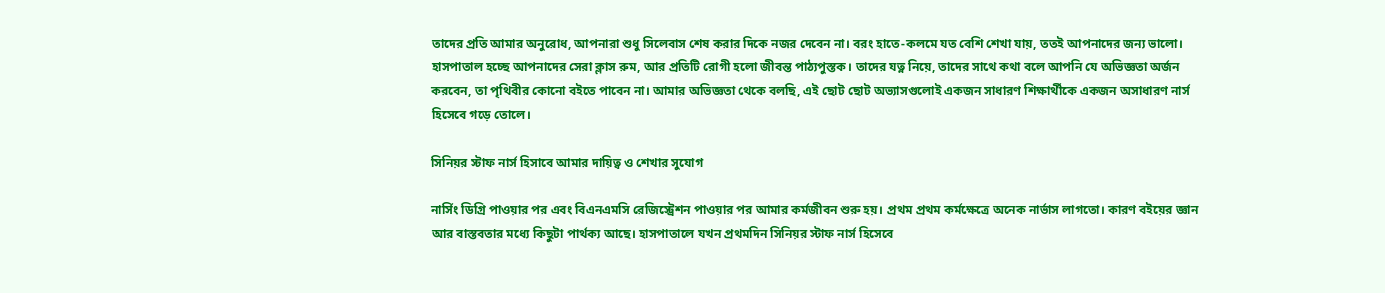তাদের প্রতি আমার অনুরোধ, আপনারা শুধু সিলেবাস শেষ করার দিকে নজর দেবেন না। বরং হাতে-কলমে যত বেশি শেখা যায়, ততই আপনাদের জন্য ভালো। হাসপাতাল হচ্ছে আপনাদের সেরা ক্লাস রুম, আর প্রতিটি রোগী হলো জীবন্ত পাঠ্যপুস্তক। তাদের যত্ন নিয়ে, তাদের সাথে কথা বলে আপনি যে অভিজ্ঞতা অর্জন করবেন, তা পৃথিবীর কোনো বইতে পাবেন না। আমার অভিজ্ঞতা থেকে বলছি, এই ছোট ছোট অভ্যাসগুলোই একজন সাধারণ শিক্ষার্থীকে একজন অসাধারণ নার্স হিসেবে গড়ে তোলে।

সিনিয়র স্টাফ নার্স হিসাবে আমার দায়িত্ব ও শেখার সুযোগ

নার্সিং ডিগ্রি পাওয়ার পর এবং বিএনএমসি রেজিস্ট্রেশন পাওয়ার পর আমার কর্মজীবন শুরু হয়। প্রথম প্রথম কর্মক্ষেত্রে অনেক নার্ভাস লাগতো। কারণ বইয়ের জ্ঞান আর বাস্তবতার মধ্যে কিছুটা পার্থক্য আছে। হাসপাতালে যখন প্রথমদিন সিনিয়র স্টাফ নার্স হিসেবে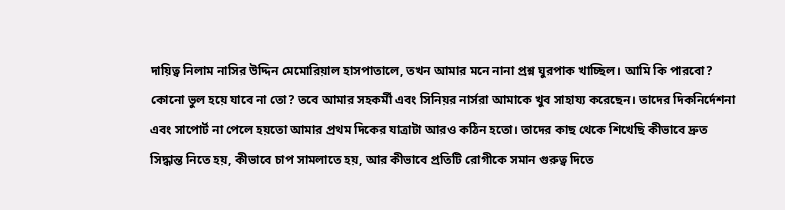দায়িত্ব নিলাম নাসির উদ্দিন মেমোরিয়াল হাসপাতালে, তখন আমার মনে নানা প্রশ্ন ঘুরপাক খাচ্ছিল। আমি কি পারবো? কোনো ভুল হয়ে যাবে না তো? তবে আমার সহকর্মী এবং সিনিয়র নার্সরা আমাকে খুব সাহায্য করেছেন। তাদের দিকনির্দেশনা এবং সাপোর্ট না পেলে হয়তো আমার প্রথম দিকের যাত্রাটা আরও কঠিন হতো। তাদের কাছ থেকে শিখেছি কীভাবে দ্রুত সিদ্ধান্ত নিতে হয়, কীভাবে চাপ সামলাতে হয়, আর কীভাবে প্রতিটি রোগীকে সমান গুরুত্ব দিতে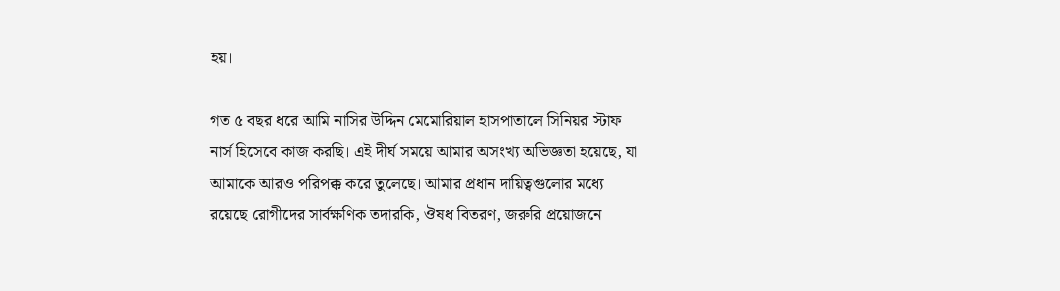হয়।

গত ৫ বছর ধরে আমি নাসির উদ্দিন মেমোরিয়াল হাসপাতালে সিনিয়র স্টাফ নার্স হিসেবে কাজ করছি। এই দীর্ঘ সময়ে আমার অসংখ্য অভিজ্ঞতা হয়েছে, যা আমাকে আরও পরিপক্ক করে তুলেছে। আমার প্রধান দায়িত্বগুলোর মধ্যে রয়েছে রোগীদের সার্বক্ষণিক তদারকি, ঔষধ বিতরণ, জরুরি প্রয়োজনে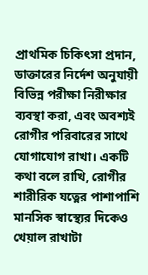প্রাথমিক চিকিৎসা প্রদান, ডাক্তারের নির্দেশ অনুযায়ী বিভিন্ন পরীক্ষা নিরীক্ষার ব্যবস্থা করা, এবং অবশ্যই রোগীর পরিবারের সাথে যোগাযোগ রাখা। একটি কথা বলে রাখি, রোগীর শারীরিক যত্নের পাশাপাশি মানসিক স্বাস্থ্যের দিকেও খেয়াল রাখাটা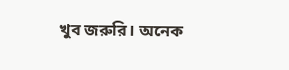খুব জরুরি। অনেক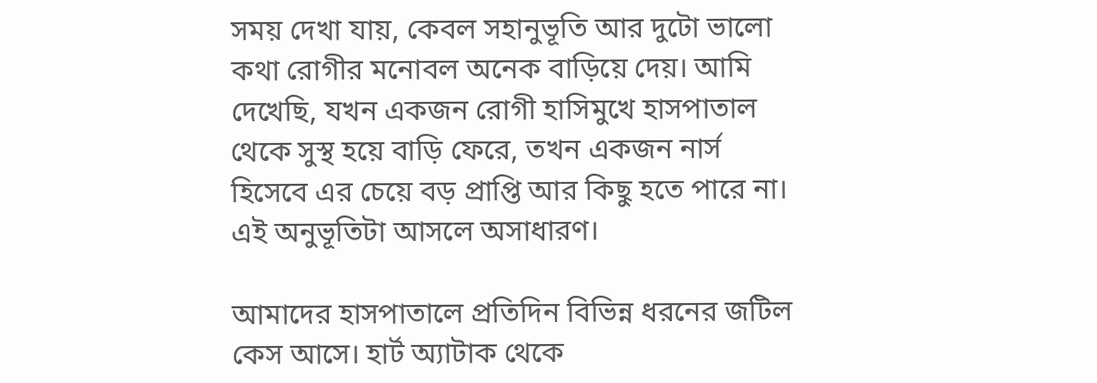সময় দেখা যায়, কেবল সহানুভূতি আর দুটো ভালো কথা রোগীর মনোবল অনেক বাড়িয়ে দেয়। আমি দেখেছি, যখন একজন রোগী হাসিমুখে হাসপাতাল থেকে সুস্থ হয়ে বাড়ি ফেরে, তখন একজন নার্স হিসেবে এর চেয়ে বড় প্রাপ্তি আর কিছু হতে পারে না। এই অনুভূতিটা আসলে অসাধারণ।

আমাদের হাসপাতালে প্রতিদিন বিভিন্ন ধরনের জটিল কেস আসে। হার্ট অ্যাটাক থেকে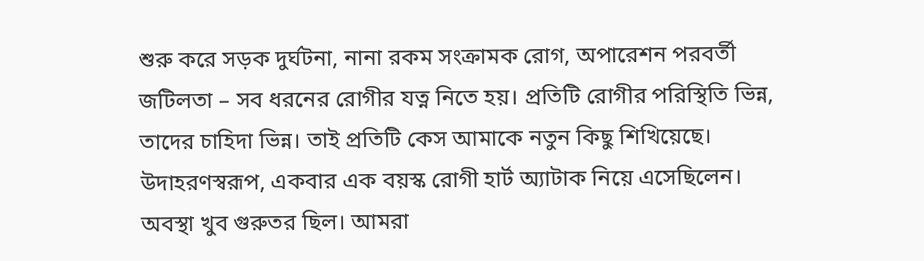শুরু করে সড়ক দুর্ঘটনা, নানা রকম সংক্রামক রোগ, অপারেশন পরবর্তী জটিলতা – সব ধরনের রোগীর যত্ন নিতে হয়। প্রতিটি রোগীর পরিস্থিতি ভিন্ন, তাদের চাহিদা ভিন্ন। তাই প্রতিটি কেস আমাকে নতুন কিছু শিখিয়েছে। উদাহরণস্বরূপ, একবার এক বয়স্ক রোগী হার্ট অ্যাটাক নিয়ে এসেছিলেন। অবস্থা খুব গুরুতর ছিল। আমরা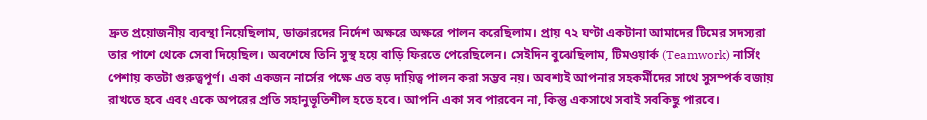দ্রুত প্রয়োজনীয় ব্যবস্থা নিয়েছিলাম, ডাক্তারদের নির্দেশ অক্ষরে অক্ষরে পালন করেছিলাম। প্রায় ৭২ ঘণ্টা একটানা আমাদের টিমের সদস্যরা তার পাশে থেকে সেবা দিয়েছিল। অবশেষে তিনি সুস্থ হয়ে বাড়ি ফিরতে পেরেছিলেন। সেইদিন বুঝেছিলাম, টিমওয়ার্ক (Teamwork) নার্সিং পেশায় কতটা গুরুত্বপূর্ণ। একা একজন নার্সের পক্ষে এত বড় দায়িত্ব পালন করা সম্ভব নয়। অবশ্যই আপনার সহকর্মীদের সাথে সুসম্পর্ক বজায় রাখতে হবে এবং একে অপরের প্রতি সহানুভূতিশীল হতে হবে। আপনি একা সব পারবেন না, কিন্তু একসাথে সবাই সবকিছু পারবে।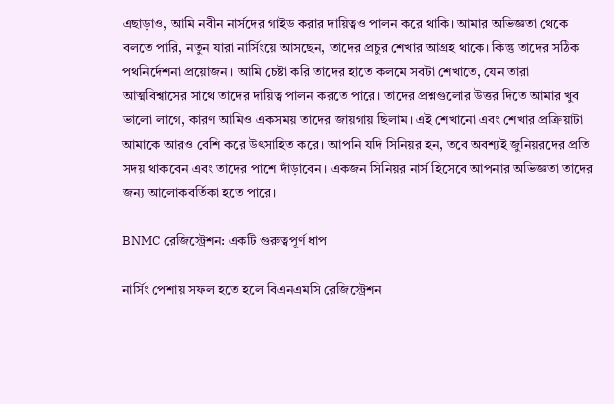এছাড়াও, আমি নবীন নার্সদের গাইড করার দায়িত্বও পালন করে থাকি। আমার অভিজ্ঞতা থেকে বলতে পারি, নতুন যারা নার্সিংয়ে আসছেন, তাদের প্রচুর শেখার আগ্রহ থাকে। কিন্তু তাদের সঠিক পথনির্দেশনা প্রয়োজন। আমি চেষ্টা করি তাদের হাতে কলমে সবটা শেখাতে, যেন তারা আত্মবিশ্বাসের সাথে তাদের দায়িত্ব পালন করতে পারে। তাদের প্রশ্নগুলোর উত্তর দিতে আমার খুব ভালো লাগে, কারণ আমিও একসময় তাদের জায়গায় ছিলাম। এই শেখানো এবং শেখার প্রক্রিয়াটা আমাকে আরও বেশি করে উৎসাহিত করে। আপনি যদি সিনিয়র হন, তবে অবশ্যই জুনিয়রদের প্রতি সদয় থাকবেন এবং তাদের পাশে দাঁড়াবেন। একজন সিনিয়র নার্স হিসেবে আপনার অভিজ্ঞতা তাদের জন্য আলোকবর্তিকা হতে পারে।

BNMC রেজিস্ট্রেশন: একটি গুরুত্বপূর্ণ ধাপ

নার্সিং পেশায় সফল হতে হলে বিএনএমসি রেজিস্ট্রেশন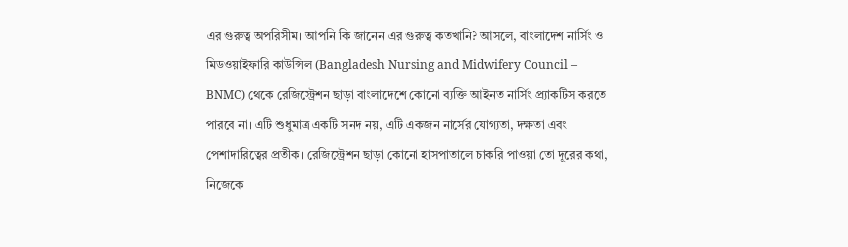এর গুরুত্ব অপরিসীম। আপনি কি জানেন এর গুরুত্ব কতখানি? আসলে, বাংলাদেশ নার্সিং ও মিডওয়াইফারি কাউন্সিল (Bangladesh Nursing and Midwifery Council – BNMC) থেকে রেজিস্ট্রেশন ছাড়া বাংলাদেশে কোনো ব্যক্তি আইনত নার্সিং প্র্যাকটিস করতে পারবে না। এটি শুধুমাত্র একটি সনদ নয়, এটি একজন নার্সের যোগ্যতা, দক্ষতা এবং পেশাদারিত্বের প্রতীক। রেজিস্ট্রেশন ছাড়া কোনো হাসপাতালে চাকরি পাওয়া তো দূরের কথা, নিজেকে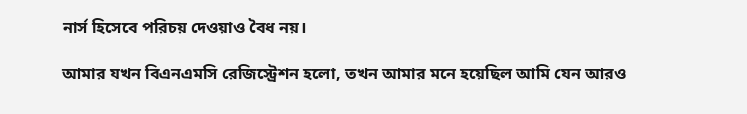নার্স হিসেবে পরিচয় দেওয়াও বৈধ নয়।

আমার যখন বিএনএমসি রেজিস্ট্রেশন হলো, তখন আমার মনে হয়েছিল আমি যেন আরও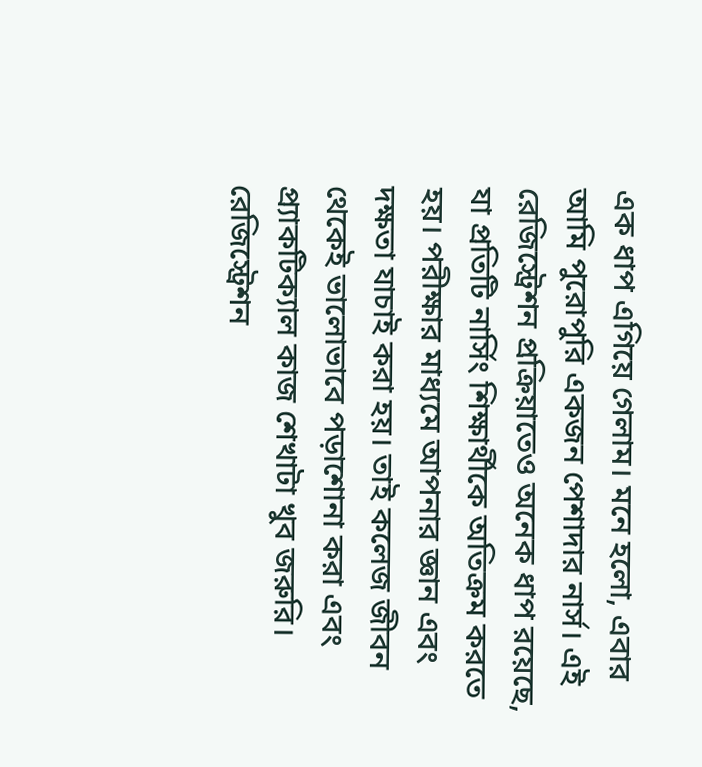এক ধাপ এগিয়ে গেলাম। মনে হলো, এবার আমি পুরোপুরি একজন পেশাদার নার্স। এই রেজিস্ট্রেশন প্রক্রিয়াতেও অনেক ধাপ রয়েছে, যা প্রতিটি নার্সিং শিক্ষার্থীকে অতিক্রম করতে হয়। পরীক্ষার মাধ্যমে আপনার জ্ঞান এবং দক্ষতা যাচাই করা হয়। তাই কলেজ জীবন থেকেই ভালোভাবে পড়াশোনা করা এবং প্র্যাকটিক্যাল কাজ শেখাটা খুব জরুরি। রেজিস্ট্রেশন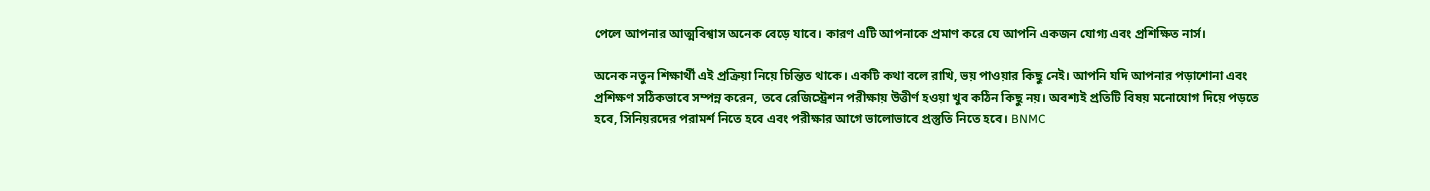পেলে আপনার আত্মবিশ্বাস অনেক বেড়ে যাবে। কারণ এটি আপনাকে প্রমাণ করে যে আপনি একজন যোগ্য এবং প্রশিক্ষিত নার্স।

অনেক নতুন শিক্ষার্থী এই প্রক্রিয়া নিয়ে চিন্তিত থাকে। একটি কথা বলে রাখি, ভয় পাওয়ার কিছু নেই। আপনি যদি আপনার পড়াশোনা এবং প্রশিক্ষণ সঠিকভাবে সম্পন্ন করেন, তবে রেজিস্ট্রেশন পরীক্ষায় উত্তীর্ণ হওয়া খুব কঠিন কিছু নয়। অবশ্যই প্রতিটি বিষয় মনোযোগ দিয়ে পড়তে হবে, সিনিয়রদের পরামর্শ নিতে হবে এবং পরীক্ষার আগে ভালোভাবে প্রস্তুতি নিতে হবে। BNMC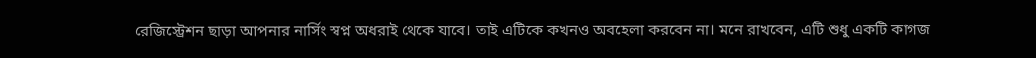রেজিস্ট্রেশন ছাড়া আপনার নার্সিং স্বপ্ন অধরাই থেকে যাবে। তাই এটিকে কখনও অবহেলা করবেন না। মনে রাখবেন, এটি শুধু একটি কাগজ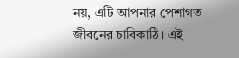নয়, এটি আপনার পেশাগত জীবনের চাবিকাঠি। এই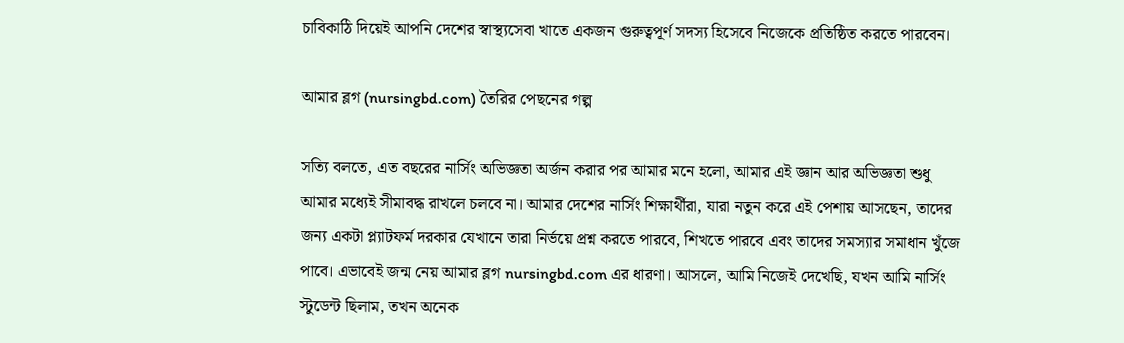চাবিকাঠি দিয়েই আপনি দেশের স্বাস্থ্যসেবা খাতে একজন গুরুত্বপূর্ণ সদস্য হিসেবে নিজেকে প্রতিষ্ঠিত করতে পারবেন।

আমার ব্লগ (nursingbd.com) তৈরির পেছনের গল্প

সত্যি বলতে, এত বছরের নার্সিং অভিজ্ঞতা অর্জন করার পর আমার মনে হলো, আমার এই জ্ঞান আর অভিজ্ঞতা শুধু আমার মধ্যেই সীমাবদ্ধ রাখলে চলবে না। আমার দেশের নার্সিং শিক্ষার্থীরা, যারা নতুন করে এই পেশায় আসছেন, তাদের জন্য একটা প্ল্যাটফর্ম দরকার যেখানে তারা নির্ভয়ে প্রশ্ন করতে পারবে, শিখতে পারবে এবং তাদের সমস্যার সমাধান খুঁজে পাবে। এভাবেই জন্ম নেয় আমার ব্লগ nursingbd.com এর ধারণা। আসলে, আমি নিজেই দেখেছি, যখন আমি নার্সিং স্টুডেন্ট ছিলাম, তখন অনেক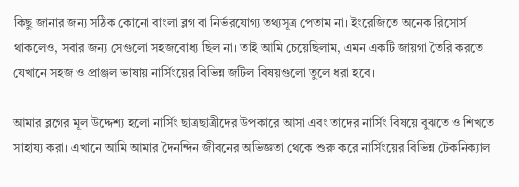কিছু জানার জন্য সঠিক কোনো বাংলা ব্লগ বা নির্ভরযোগ্য তথ্যসূত্র পেতাম না। ইংরেজিতে অনেক রিসোর্স থাকলেও, সবার জন্য সেগুলো সহজবোধ্য ছিল না। তাই আমি চেয়েছিলাম, এমন একটি জায়গা তৈরি করতে যেখানে সহজ ও প্রাঞ্জল ভাষায় নার্সিংয়ের বিভিন্ন জটিল বিষয়গুলো তুলে ধরা হবে।

আমার ব্লগের মূল উদ্দেশ্য হলো নার্সিং ছাত্রছাত্রীদের উপকারে আসা এবং তাদের নার্সিং বিষয়ে বুঝতে ও শিখতে সাহায্য করা। এখানে আমি আমার দৈনন্দিন জীবনের অভিজ্ঞতা থেকে শুরু করে নার্সিংয়ের বিভিন্ন টেকনিক্যাল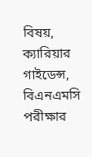বিষয়, ক্যারিয়ার গাইডেন্স, বিএনএমসি পরীক্ষার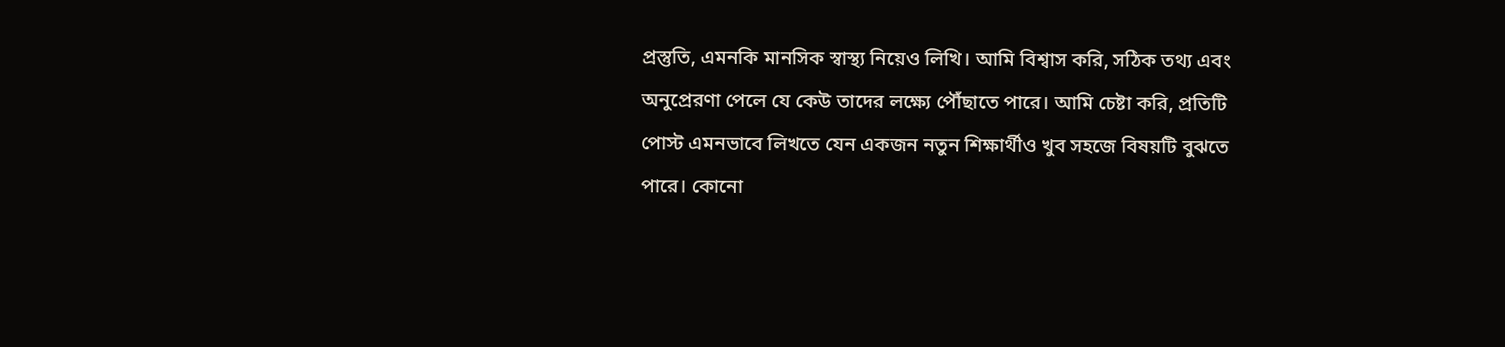প্রস্তুতি, এমনকি মানসিক স্বাস্থ্য নিয়েও লিখি। আমি বিশ্বাস করি, সঠিক তথ্য এবং অনুপ্রেরণা পেলে যে কেউ তাদের লক্ষ্যে পৌঁছাতে পারে। আমি চেষ্টা করি, প্রতিটি পোস্ট এমনভাবে লিখতে যেন একজন নতুন শিক্ষার্থীও খুব সহজে বিষয়টি বুঝতে পারে। কোনো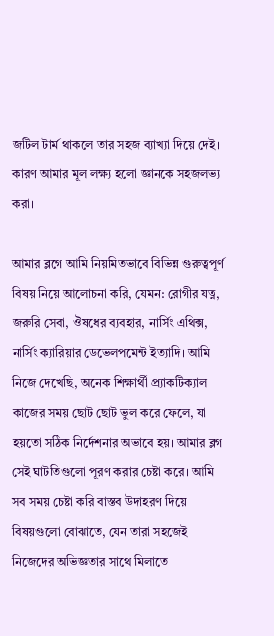জটিল টার্ম থাকলে তার সহজ ব্যাখ্যা দিয়ে দেই। কারণ আমার মূল লক্ষ্য হলো জ্ঞানকে সহজলভ্য করা।

আমার ব্লগে আমি নিয়মিতভাবে বিভিন্ন গুরুত্বপূর্ণ বিষয় নিয়ে আলোচনা করি, যেমন: রোগীর যত্ন, জরুরি সেবা, ঔষধের ব্যবহার, নার্সিং এথিক্স, নার্সিং ক্যারিয়ার ডেভেলপমেন্ট ইত্যাদি। আমি নিজে দেখেছি, অনেক শিক্ষার্থী প্র্যাকটিক্যাল কাজের সময় ছোট ছোট ভুল করে ফেলে, যা হয়তো সঠিক নির্দেশনার অভাবে হয়। আমার ব্লগ সেই ঘাটতিগুলো পূরণ করার চেষ্টা করে। আমি সব সময় চেষ্টা করি বাস্তব উদাহরণ দিয়ে বিষয়গুলো বোঝাতে, যেন তারা সহজেই নিজেদের অভিজ্ঞতার সাথে মিলাতে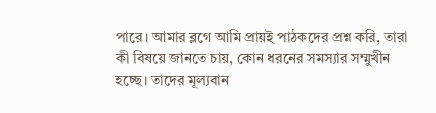পারে। আমার ব্লগে আমি প্রায়ই পাঠকদের প্রশ্ন করি, তারা কী বিষয়ে জানতে চায়, কোন ধরনের সমস্যার সম্মুখীন হচ্ছে। তাদের মূল্যবান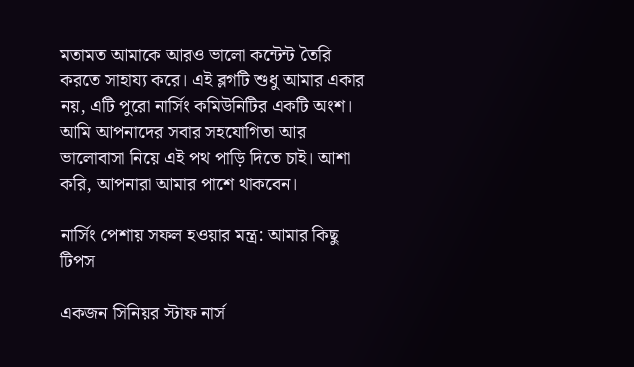মতামত আমাকে আরও ভালো কন্টেন্ট তৈরি করতে সাহায্য করে। এই ব্লগটি শুধু আমার একার নয়, এটি পুরো নার্সিং কমিউনিটির একটি অংশ। আমি আপনাদের সবার সহযোগিতা আর ভালোবাসা নিয়ে এই পথ পাড়ি দিতে চাই। আশা করি, আপনারা আমার পাশে থাকবেন।

নার্সিং পেশায় সফল হওয়ার মন্ত্র: আমার কিছু টিপস

একজন সিনিয়র স্টাফ নার্স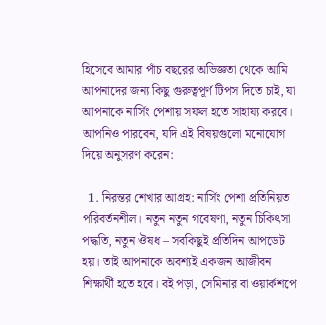হিসেবে আমার পাঁচ বছরের অভিজ্ঞতা থেকে আমি আপনাদের জন্য কিছু গুরুত্বপূর্ণ টিপস দিতে চাই, যা আপনাকে নার্সিং পেশায় সফল হতে সাহায্য করবে। আপনিও পারবেন, যদি এই বিষয়গুলো মনোযোগ দিয়ে অনুসরণ করেন:

  1. নিরন্তর শেখার আগ্রহ: নার্সিং পেশা প্রতিনিয়ত পরিবর্তনশীল। নতুন নতুন গবেষণা, নতুন চিকিৎসা পদ্ধতি, নতুন ঔষধ – সবকিছুই প্রতিদিন আপডেট হয়। তাই আপনাকে অবশ্যই একজন আজীবন শিক্ষার্থী হতে হবে। বই পড়া, সেমিনার বা ওয়ার্কশপে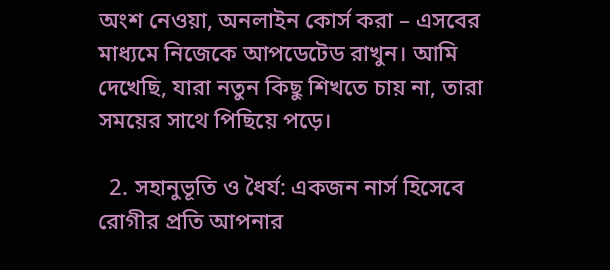অংশ নেওয়া, অনলাইন কোর্স করা – এসবের মাধ্যমে নিজেকে আপডেটেড রাখুন। আমি দেখেছি, যারা নতুন কিছু শিখতে চায় না, তারা সময়ের সাথে পিছিয়ে পড়ে।

  2. সহানুভূতি ও ধৈর্য: একজন নার্স হিসেবে রোগীর প্রতি আপনার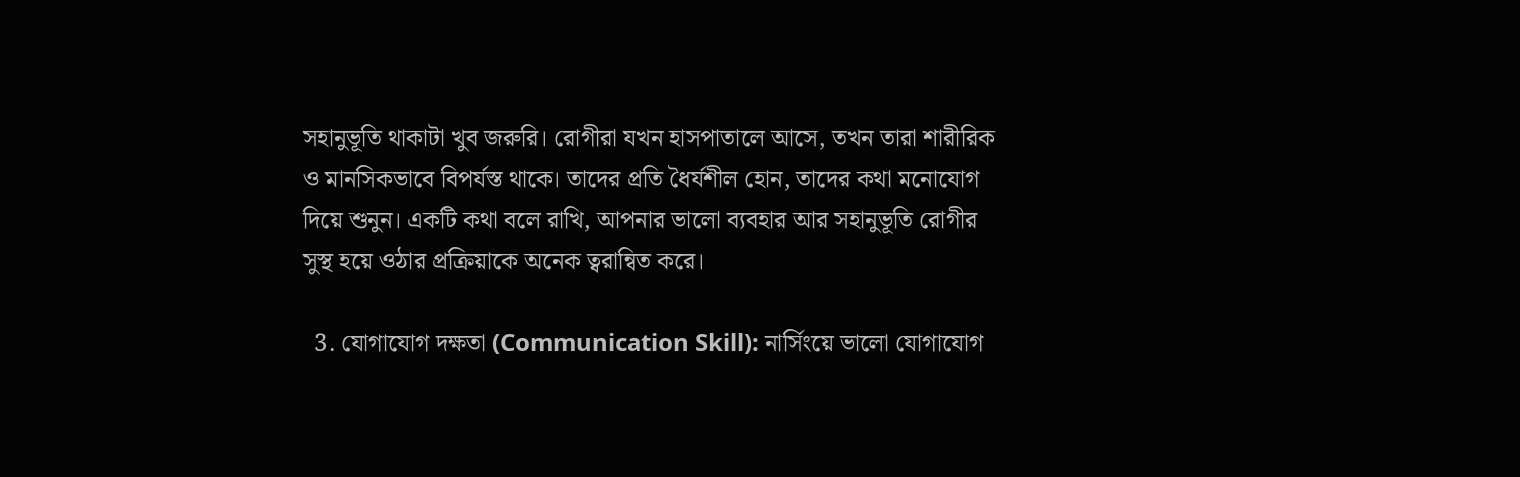সহানুভূতি থাকাটা খুব জরুরি। রোগীরা যখন হাসপাতালে আসে, তখন তারা শারীরিক ও মানসিকভাবে বিপর্যস্ত থাকে। তাদের প্রতি ধৈর্যশীল হোন, তাদের কথা মনোযোগ দিয়ে শুনুন। একটি কথা বলে রাখি, আপনার ভালো ব্যবহার আর সহানুভূতি রোগীর সুস্থ হয়ে ওঠার প্রক্রিয়াকে অনেক ত্বরান্বিত করে।

  3. যোগাযোগ দক্ষতা (Communication Skill): নার্সিংয়ে ভালো যোগাযোগ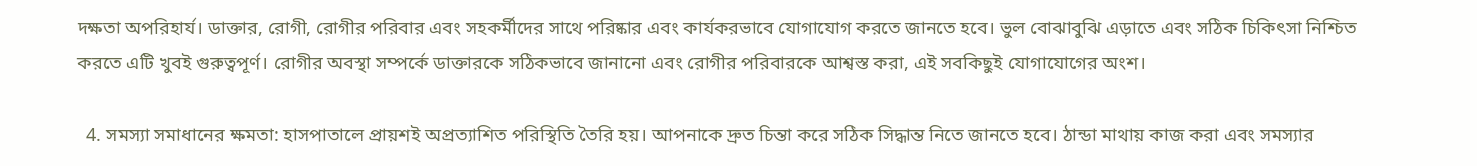দক্ষতা অপরিহার্য। ডাক্তার, রোগী, রোগীর পরিবার এবং সহকর্মীদের সাথে পরিষ্কার এবং কার্যকরভাবে যোগাযোগ করতে জানতে হবে। ভুল বোঝাবুঝি এড়াতে এবং সঠিক চিকিৎসা নিশ্চিত করতে এটি খুবই গুরুত্বপূর্ণ। রোগীর অবস্থা সম্পর্কে ডাক্তারকে সঠিকভাবে জানানো এবং রোগীর পরিবারকে আশ্বস্ত করা, এই সবকিছুই যোগাযোগের অংশ।

  4. সমস্যা সমাধানের ক্ষমতা: হাসপাতালে প্রায়শই অপ্রত্যাশিত পরিস্থিতি তৈরি হয়। আপনাকে দ্রুত চিন্তা করে সঠিক সিদ্ধান্ত নিতে জানতে হবে। ঠান্ডা মাথায় কাজ করা এবং সমস্যার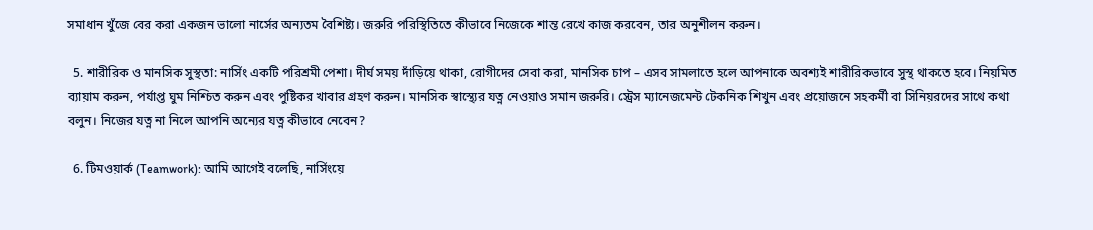সমাধান খুঁজে বের করা একজন ভালো নার্সের অন্যতম বৈশিষ্ট্য। জরুরি পরিস্থিতিতে কীভাবে নিজেকে শান্ত রেখে কাজ করবেন, তার অনুশীলন করুন।

  5. শারীরিক ও মানসিক সুস্থতা: নার্সিং একটি পরিশ্রমী পেশা। দীর্ঘ সময় দাঁড়িয়ে থাকা, রোগীদের সেবা করা, মানসিক চাপ – এসব সামলাতে হলে আপনাকে অবশ্যই শারীরিকভাবে সুস্থ থাকতে হবে। নিয়মিত ব্যায়াম করুন, পর্যাপ্ত ঘুম নিশ্চিত করুন এবং পুষ্টিকর খাবার গ্রহণ করুন। মানসিক স্বাস্থ্যের যত্ন নেওয়াও সমান জরুরি। স্ট্রেস ম্যানেজমেন্ট টেকনিক শিখুন এবং প্রয়োজনে সহকর্মী বা সিনিয়রদের সাথে কথা বলুন। নিজের যত্ন না নিলে আপনি অন্যের যত্ন কীভাবে নেবেন?

  6. টিমওয়ার্ক (Teamwork): আমি আগেই বলেছি, নার্সিংয়ে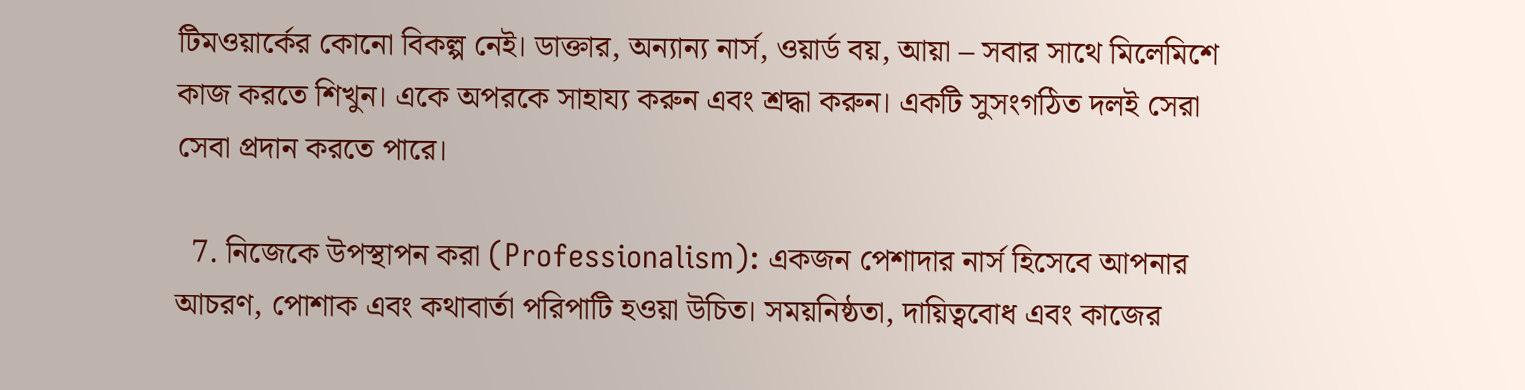টিমওয়ার্কের কোনো বিকল্প নেই। ডাক্তার, অন্যান্য নার্স, ওয়ার্ড বয়, আয়া – সবার সাথে মিলেমিশে কাজ করতে শিখুন। একে অপরকে সাহায্য করুন এবং শ্রদ্ধা করুন। একটি সুসংগঠিত দলই সেরা সেবা প্রদান করতে পারে।

  7. নিজেকে উপস্থাপন করা (Professionalism): একজন পেশাদার নার্স হিসেবে আপনার আচরণ, পোশাক এবং কথাবার্তা পরিপাটি হওয়া উচিত। সময়নিষ্ঠতা, দায়িত্ববোধ এবং কাজের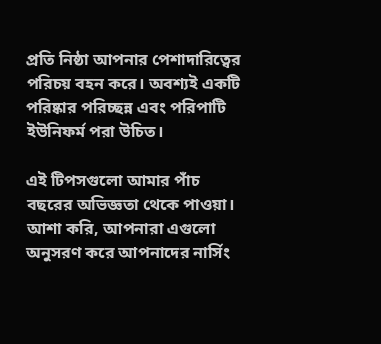প্রতি নিষ্ঠা আপনার পেশাদারিত্বের পরিচয় বহন করে। অবশ্যই একটি পরিষ্কার পরিচ্ছন্ন এবং পরিপাটি ইউনিফর্ম পরা উচিত।

এই টিপসগুলো আমার পাঁচ বছরের অভিজ্ঞতা থেকে পাওয়া। আশা করি, আপনারা এগুলো অনুসরণ করে আপনাদের নার্সিং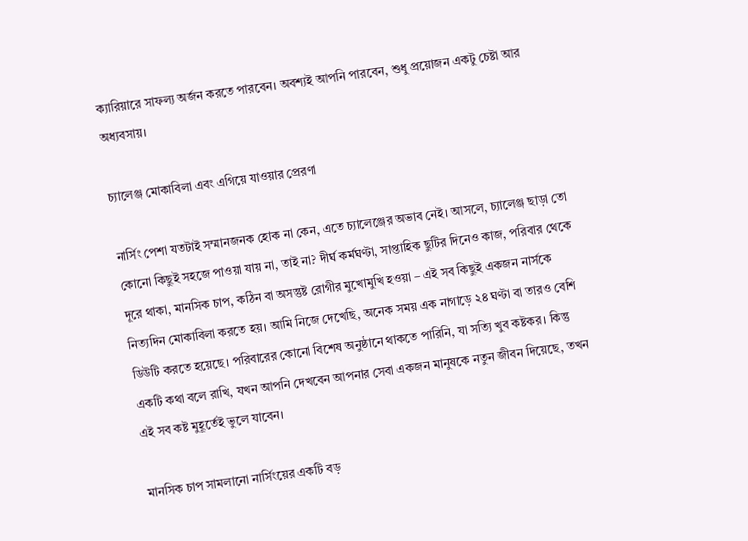ক্যারিয়ারে সাফল্য অর্জন করতে পারবেন। অবশ্যই আপনি পারবেন, শুধু প্রয়োজন একটু চেষ্টা আর অধ্যবসায়।

চ্যালেঞ্জ মোকাবিলা এবং এগিয়ে যাওয়ার প্রেরণা

নার্সিং পেশা যতটাই সম্মানজনক হোক না কেন, এতে চ্যালেঞ্জের অভাব নেই। আসলে, চ্যালেঞ্জ ছাড়া তো কোনো কিছুই সহজে পাওয়া যায় না, তাই না? দীর্ঘ কর্মঘণ্টা, সাপ্তাহিক ছুটির দিনেও কাজ, পরিবার থেকে দূরে থাকা, মানসিক চাপ, কঠিন বা অসন্তুষ্ট রোগীর মুখোমুখি হওয়া – এই সব কিছুই একজন নার্সকে নিত্যদিন মোকাবিলা করতে হয়। আমি নিজে দেখেছি, অনেক সময় এক নাগাড়ে ২৪ ঘণ্টা বা তারও বেশি ডিউটি করতে হয়েছে। পরিবারের কোনো বিশেষ অনুষ্ঠানে থাকতে পারিনি, যা সত্যি খুব কষ্টকর। কিন্তু একটি কথা বলে রাখি, যখন আপনি দেখবেন আপনার সেবা একজন মানুষকে নতুন জীবন দিয়েছে, তখন এই সব কষ্ট মুহূর্তেই ভুলে যাবেন।

মানসিক চাপ সামলানো নার্সিংয়ের একটি বড়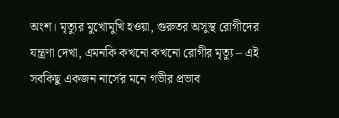অংশ। মৃত্যুর মুখোমুখি হওয়া, গুরুতর অসুস্থ রোগীদের যন্ত্রণা দেখা, এমনকি কখনো কখনো রোগীর মৃত্যু – এই সবকিছু একজন নার্সের মনে গভীর প্রভাব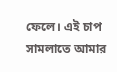ফেলে। এই চাপ সামলাতে আমার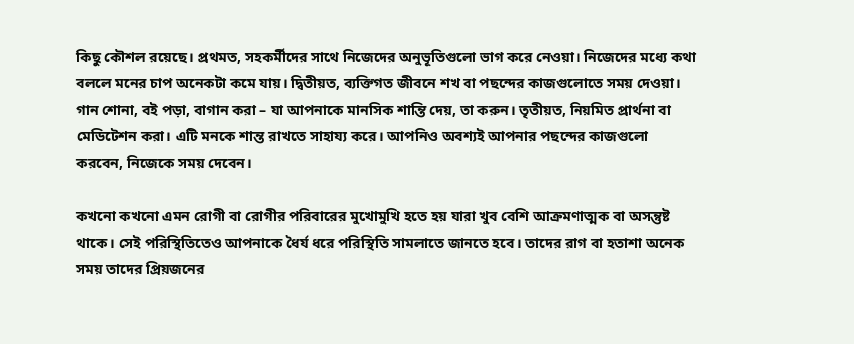কিছু কৌশল রয়েছে। প্রথমত, সহকর্মীদের সাথে নিজেদের অনুভূতিগুলো ভাগ করে নেওয়া। নিজেদের মধ্যে কথা বললে মনের চাপ অনেকটা কমে যায়। দ্বিতীয়ত, ব্যক্তিগত জীবনে শখ বা পছন্দের কাজগুলোতে সময় দেওয়া। গান শোনা, বই পড়া, বাগান করা – যা আপনাকে মানসিক শান্তি দেয়, তা করুন। তৃতীয়ত, নিয়মিত প্রার্থনা বা মেডিটেশন করা। এটি মনকে শান্ত রাখতে সাহায্য করে। আপনিও অবশ্যই আপনার পছন্দের কাজগুলো করবেন, নিজেকে সময় দেবেন।

কখনো কখনো এমন রোগী বা রোগীর পরিবারের মুখোমুখি হতে হয় যারা খুব বেশি আক্রমণাত্মক বা অসন্তুষ্ট থাকে। সেই পরিস্থিতিতেও আপনাকে ধৈর্য ধরে পরিস্থিতি সামলাতে জানতে হবে। তাদের রাগ বা হতাশা অনেক সময় তাদের প্রিয়জনের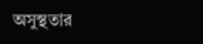অসুস্থতার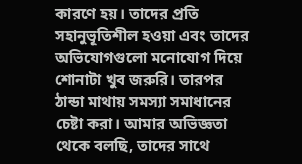কারণে হয়। তাদের প্রতি সহানুভূতিশীল হওয়া এবং তাদের অভিযোগগুলো মনোযোগ দিয়ে শোনাটা খুব জরুরি। তারপর ঠান্ডা মাথায় সমস্যা সমাধানের চেষ্টা করা। আমার অভিজ্ঞতা থেকে বলছি, তাদের সাথে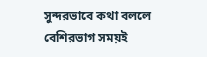সুন্দরভাবে কথা বললে বেশিরভাগ সময়ই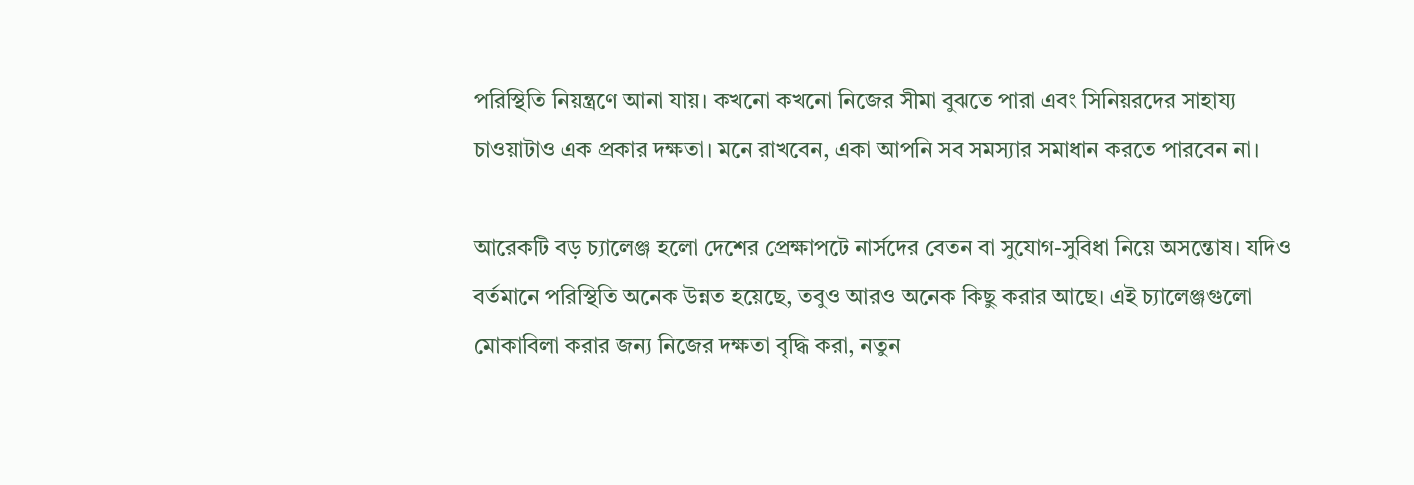পরিস্থিতি নিয়ন্ত্রণে আনা যায়। কখনো কখনো নিজের সীমা বুঝতে পারা এবং সিনিয়রদের সাহায্য চাওয়াটাও এক প্রকার দক্ষতা। মনে রাখবেন, একা আপনি সব সমস্যার সমাধান করতে পারবেন না।

আরেকটি বড় চ্যালেঞ্জ হলো দেশের প্রেক্ষাপটে নার্সদের বেতন বা সুযোগ-সুবিধা নিয়ে অসন্তোষ। যদিও বর্তমানে পরিস্থিতি অনেক উন্নত হয়েছে, তবুও আরও অনেক কিছু করার আছে। এই চ্যালেঞ্জগুলো মোকাবিলা করার জন্য নিজের দক্ষতা বৃদ্ধি করা, নতুন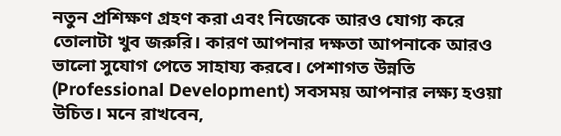নতুন প্রশিক্ষণ গ্রহণ করা এবং নিজেকে আরও যোগ্য করে তোলাটা খুব জরুরি। কারণ আপনার দক্ষতা আপনাকে আরও ভালো সুযোগ পেতে সাহায্য করবে। পেশাগত উন্নতি (Professional Development) সবসময় আপনার লক্ষ্য হওয়া উচিত। মনে রাখবেন,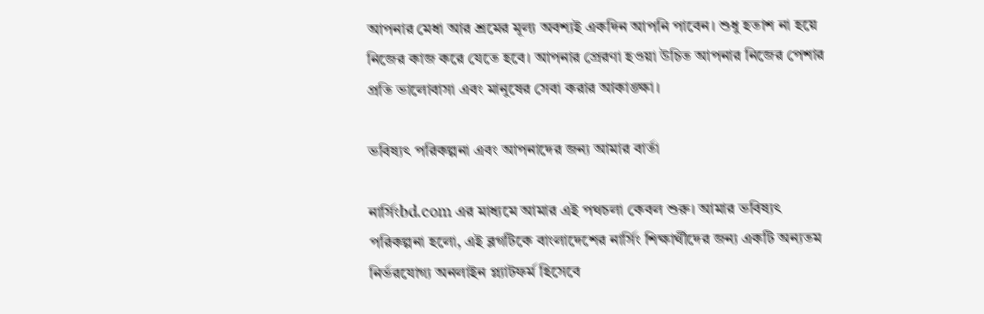আপনার মেধা আর শ্রমের মূল্য অবশ্যই একদিন আপনি পাবেন। শুধু হতাশ না হয়ে নিজের কাজ করে যেতে হবে। আপনার প্রেরণা হওয়া উচিত আপনার নিজের পেশার প্রতি ভালোবাসা এবং মানুষের সেবা করার আকাঙ্ক্ষা।

ভবিষ্যৎ পরিকল্পনা এবং আপনাদের জন্য আমার বার্তা

নার্সিংbd.com এর মাধ্যমে আমার এই পথচলা কেবল শুরু। আমার ভবিষ্যৎ পরিকল্পনা হলো, এই ব্লগটিকে বাংলাদেশের নার্সিং শিক্ষার্থীদের জন্য একটি অন্যতম নির্ভরযোগ্য অনলাইন প্ল্যাটফর্ম হিসেবে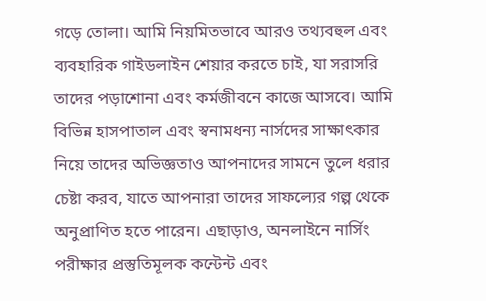গড়ে তোলা। আমি নিয়মিতভাবে আরও তথ্যবহুল এবং ব্যবহারিক গাইডলাইন শেয়ার করতে চাই, যা সরাসরি তাদের পড়াশোনা এবং কর্মজীবনে কাজে আসবে। আমি বিভিন্ন হাসপাতাল এবং স্বনামধন্য নার্সদের সাক্ষাৎকার নিয়ে তাদের অভিজ্ঞতাও আপনাদের সামনে তুলে ধরার চেষ্টা করব, যাতে আপনারা তাদের সাফল্যের গল্প থেকে অনুপ্রাণিত হতে পারেন। এছাড়াও, অনলাইনে নার্সিং পরীক্ষার প্রস্তুতিমূলক কন্টেন্ট এবং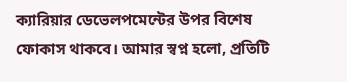ক্যারিয়ার ডেভেলপমেন্টের উপর বিশেষ ফোকাস থাকবে। আমার স্বপ্ন হলো, প্রতিটি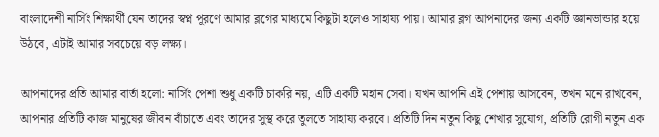বাংলাদেশী নার্সিং শিক্ষার্থী যেন তাদের স্বপ্ন পূরণে আমার ব্লগের মাধ্যমে কিছুটা হলেও সাহায্য পায়। আমার ব্লগ আপনাদের জন্য একটি জ্ঞানভান্ডার হয়ে উঠবে, এটাই আমার সবচেয়ে বড় লক্ষ্য।

আপনাদের প্রতি আমার বার্তা হলো: নার্সিং পেশা শুধু একটি চাকরি নয়, এটি একটি মহান সেবা। যখন আপনি এই পেশায় আসবেন, তখন মনে রাখবেন, আপনার প্রতিটি কাজ মানুষের জীবন বাঁচাতে এবং তাদের সুস্থ করে তুলতে সাহায্য করবে। প্রতিটি দিন নতুন কিছু শেখার সুযোগ, প্রতিটি রোগী নতুন এক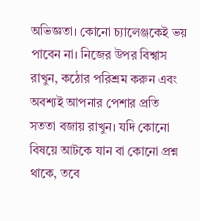অভিজ্ঞতা। কোনো চ্যালেঞ্জকেই ভয় পাবেন না। নিজের উপর বিশ্বাস রাখুন, কঠোর পরিশ্রম করুন এবং অবশ্যই আপনার পেশার প্রতি সততা বজায় রাখুন। যদি কোনো বিষয়ে আটকে যান বা কোনো প্রশ্ন থাকে, তবে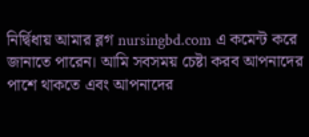নির্দ্বিধায় আমার ব্লগ nursingbd.com এ কমেন্ট করে জানাতে পারেন। আমি সবসময় চেষ্টা করব আপনাদের পাশে থাকতে এবং আপনাদের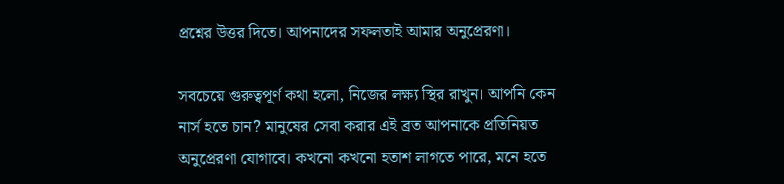প্রশ্নের উত্তর দিতে। আপনাদের সফলতাই আমার অনুপ্রেরণা।

সবচেয়ে গুরুত্বপূর্ণ কথা হলো, নিজের লক্ষ্য স্থির রাখুন। আপনি কেন নার্স হতে চান? মানুষের সেবা করার এই ব্রত আপনাকে প্রতিনিয়ত অনুপ্রেরণা যোগাবে। কখনো কখনো হতাশ লাগতে পারে, মনে হতে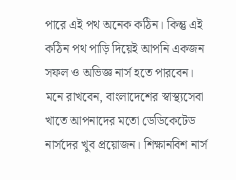পারে এই পথ অনেক কঠিন। কিন্তু এই কঠিন পথ পাড়ি দিয়েই আপনি একজন সফল ও অভিজ্ঞ নার্স হতে পারবেন। মনে রাখবেন, বাংলাদেশের স্বাস্থ্যসেবা খাতে আপনাদের মতো ডেডিকেটেড নার্সদের খুব প্রয়োজন। শিক্ষানবিশ নার্স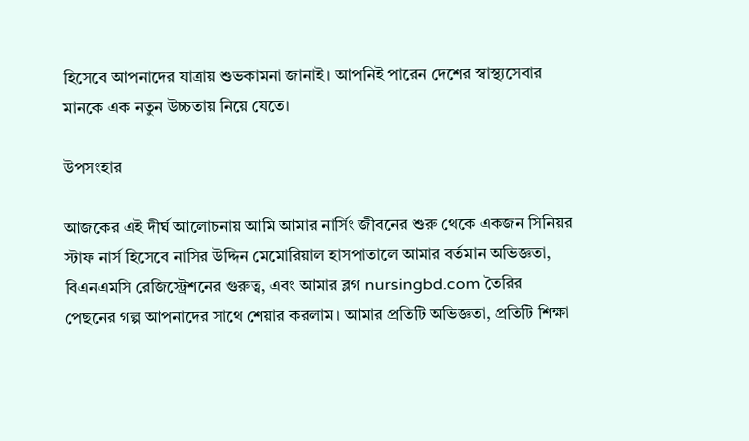হিসেবে আপনাদের যাত্রায় শুভকামনা জানাই। আপনিই পারেন দেশের স্বাস্থ্যসেবার মানকে এক নতুন উচ্চতায় নিয়ে যেতে।

উপসংহার

আজকের এই দীর্ঘ আলোচনায় আমি আমার নার্সিং জীবনের শুরু থেকে একজন সিনিয়র স্টাফ নার্স হিসেবে নাসির উদ্দিন মেমোরিয়াল হাসপাতালে আমার বর্তমান অভিজ্ঞতা, বিএনএমসি রেজিস্ট্রেশনের গুরুত্ব, এবং আমার ব্লগ nursingbd.com তৈরির পেছনের গল্প আপনাদের সাথে শেয়ার করলাম। আমার প্রতিটি অভিজ্ঞতা, প্রতিটি শিক্ষা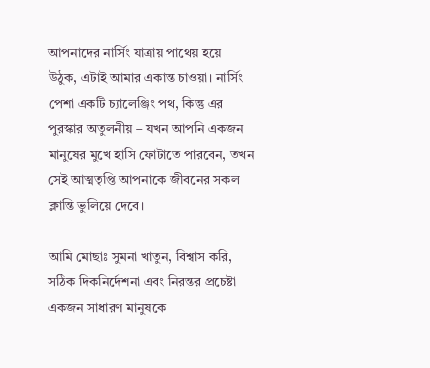আপনাদের নার্সিং যাত্রায় পাথেয় হয়ে উঠুক, এটাই আমার একান্ত চাওয়া। নার্সিং পেশা একটি চ্যালেঞ্জিং পথ, কিন্তু এর পুরস্কার অতুলনীয় – যখন আপনি একজন মানুষের মুখে হাসি ফোটাতে পারবেন, তখন সেই আত্মতৃপ্তি আপনাকে জীবনের সকল ক্লান্তি ভুলিয়ে দেবে।

আমি মোছাঃ সুমনা খাতুন, বিশ্বাস করি, সঠিক দিকনির্দেশনা এবং নিরন্তর প্রচেষ্টা একজন সাধারণ মানুষকে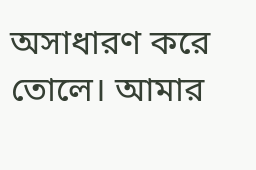অসাধারণ করে তোলে। আমার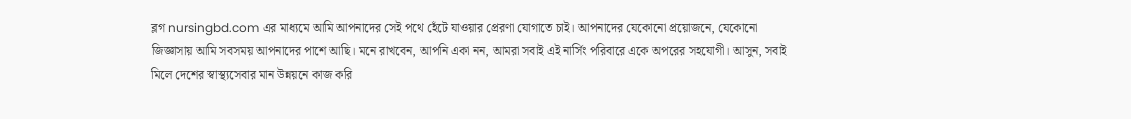ব্লগ nursingbd.com এর মাধ্যমে আমি আপনাদের সেই পথে হেঁটে যাওয়ার প্রেরণা যোগাতে চাই। আপনাদের যেকোনো প্রয়োজনে, যেকোনো জিজ্ঞাসায় আমি সবসময় আপনাদের পাশে আছি। মনে রাখবেন, আপনি একা নন, আমরা সবাই এই নার্সিং পরিবারে একে অপরের সহযোগী। আসুন, সবাই মিলে দেশের স্বাস্থ্যসেবার মান উন্নয়নে কাজ করি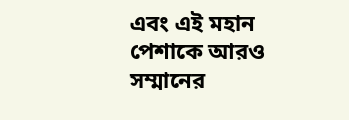এবং এই মহান পেশাকে আরও সম্মানের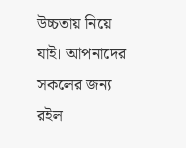উচ্চতায় নিয়ে যাই। আপনাদের সকলের জন্য রইল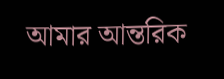আমার আন্তরিক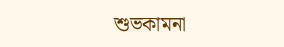শুভকামনা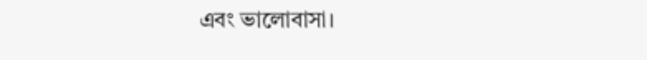এবং ভালোবাসা।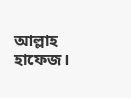আল্লাহ হাফেজ।